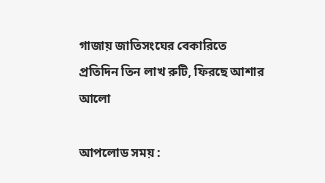গাজায় জাতিসংঘের বেকারিতে প্রতিদিন তিন লাখ রুটি, ফিরছে আশার আলো

আপলোড সময় :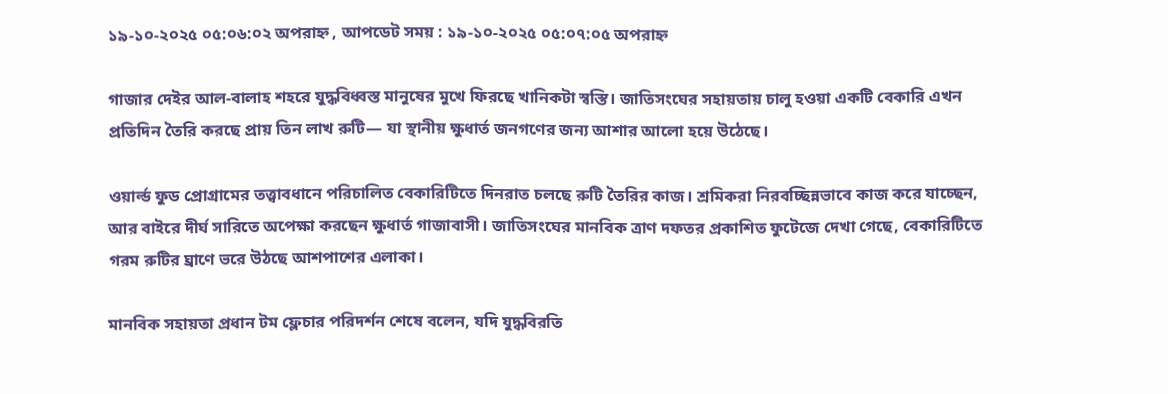১৯-১০-২০২৫ ০৫:০৬:০২ অপরাহ্ন , আপডেট সময় : ১৯-১০-২০২৫ ০৫:০৭:০৫ অপরাহ্ন

গাজার দেইর আল-বালাহ শহরে যুদ্ধবিধ্বস্ত মানুষের মুখে ফিরছে খানিকটা স্বস্তি। জাতিসংঘের সহায়তায় চালু হওয়া একটি বেকারি এখন প্রতিদিন তৈরি করছে প্রায় তিন লাখ রুটি— যা স্থানীয় ক্ষুধার্ত জনগণের জন্য আশার আলো হয়ে উঠেছে।

ওয়ার্ল্ড ফুড প্রোগ্রামের তত্ত্বাবধানে পরিচালিত বেকারিটিতে দিনরাত চলছে রুটি তৈরির কাজ। শ্রমিকরা নিরবচ্ছিন্নভাবে কাজ করে যাচ্ছেন, আর বাইরে দীর্ঘ সারিতে অপেক্ষা করছেন ক্ষুধার্ত গাজাবাসী। জাতিসংঘের মানবিক ত্রাণ দফতর প্রকাশিত ফুটেজে দেখা গেছে, বেকারিটিতে গরম রুটির ঘ্রাণে ভরে উঠছে আশপাশের এলাকা।

মানবিক সহায়তা প্রধান টম ফ্লেচার পরিদর্শন শেষে বলেন, যদি যুদ্ধবিরতি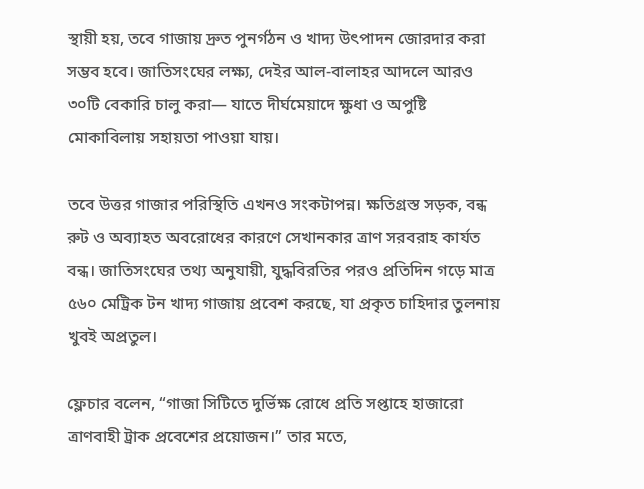স্থায়ী হয়, তবে গাজায় দ্রুত পুনর্গঠন ও খাদ্য উৎপাদন জোরদার করা সম্ভব হবে। জাতিসংঘের লক্ষ্য, দেইর আল-বালাহর আদলে আরও ৩০টি বেকারি চালু করা— যাতে দীর্ঘমেয়াদে ক্ষুধা ও অপুষ্টি মোকাবিলায় সহায়তা পাওয়া যায়।

তবে উত্তর গাজার পরিস্থিতি এখনও সংকটাপন্ন। ক্ষতিগ্রস্ত সড়ক, বন্ধ রুট ও অব্যাহত অবরোধের কারণে সেখানকার ত্রাণ সরবরাহ কার্যত বন্ধ। জাতিসংঘের তথ্য অনুযায়ী, যুদ্ধবিরতির পরও প্রতিদিন গড়ে মাত্র ৫৬০ মেট্রিক টন খাদ্য গাজায় প্রবেশ করছে, যা প্রকৃত চাহিদার তুলনায় খুবই অপ্রতুল।

ফ্লেচার বলেন, “গাজা সিটিতে দুর্ভিক্ষ রোধে প্রতি সপ্তাহে হাজারো ত্রাণবাহী ট্রাক প্রবেশের প্রয়োজন।” তার মতে,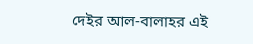দেইর আল-বালাহর এই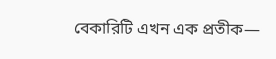বেকারিটি এখন এক প্রতীক—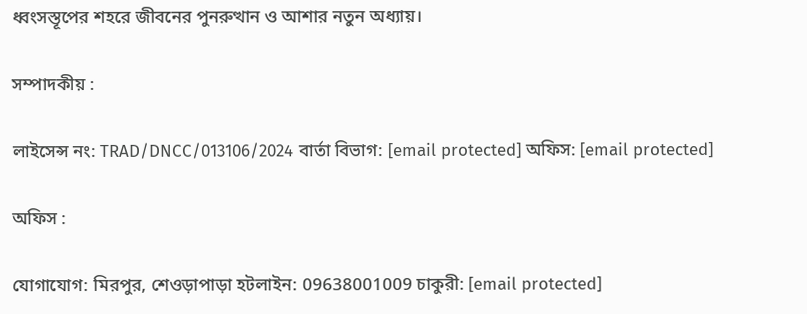ধ্বংসস্তূপের শহরে জীবনের পুনরুত্থান ও আশার নতুন অধ্যায়।

সম্পাদকীয় :

লাইসেন্স নং: TRAD/DNCC/013106/2024 বার্তা বিভাগ: [email protected] অফিস: [email protected]

অফিস :

যোগাযোগ: মিরপুর, শেওড়াপাড়া হটলাইন: 09638001009 চাকুরী: [email protected]